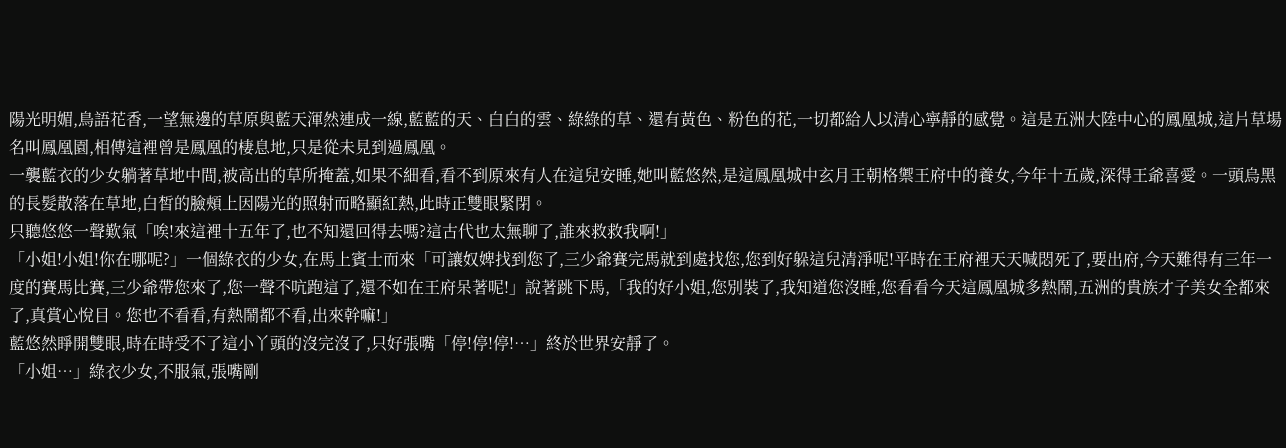陽光明媚,鳥語花香,一望無邊的草原與藍天渾然連成一線,藍藍的天、白白的雲、綠綠的草、還有黃色、粉色的花,一切都給人以清心寧靜的感覺。這是五洲大陸中心的鳳凰城,這片草場名叫鳳凰園,相傳這裡曾是鳳凰的棲息地,只是從未見到過鳳凰。
一襲藍衣的少女躺著草地中間,被高出的草所掩蓋,如果不細看,看不到原來有人在這兒安睡,她叫藍悠然,是這鳳凰城中玄月王朝格禦王府中的養女,今年十五歲,深得王爺喜愛。一頭烏黑的長髮散落在草地,白皙的臉頰上因陽光的照射而略顯紅熱,此時正雙眼緊閉。
只聽悠悠一聲歎氣「唉!來這裡十五年了,也不知還回得去嗎?這古代也太無聊了,誰來救救我啊!」
「小姐!小姐!你在哪呢?」一個綠衣的少女,在馬上賓士而來「可讓奴婢找到您了,三少爺賽完馬就到處找您,您到好躲這兒清淨呢!平時在王府裡天天喊悶死了,要出府,今天難得有三年一度的賽馬比賽,三少爺帶您來了,您一聲不吭跑這了,還不如在王府呆著呢!」說著跳下馬,「我的好小姐,您別裝了,我知道您沒睡,您看看今天這鳳凰城多熱鬧,五洲的貴族才子美女全都來了,真賞心悅目。您也不看看,有熱鬧都不看,出來幹嘛!」
藍悠然睜開雙眼,時在時受不了這小丫頭的沒完沒了,只好張嘴「停!停!停!…」終於世界安靜了。
「小姐…」綠衣少女,不服氣,張嘴剛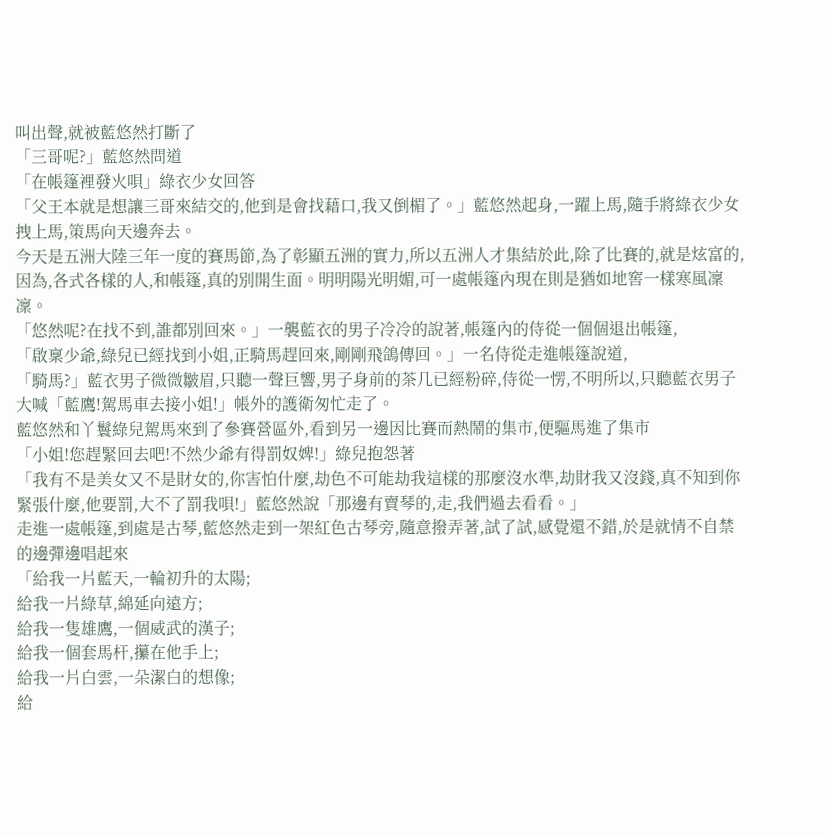叫出聲,就被藍悠然打斷了
「三哥呢?」藍悠然問道
「在帳篷裡發火唄」綠衣少女回答
「父王本就是想讓三哥來結交的,他到是會找藉口,我又倒楣了。」藍悠然起身,一躍上馬,隨手將綠衣少女拽上馬,策馬向天邊奔去。
今天是五洲大陸三年一度的賽馬節,為了彰顯五洲的實力,所以五洲人才集結於此,除了比賽的,就是炫富的,因為,各式各樣的人,和帳篷,真的別開生面。明明陽光明媚,可一處帳篷內現在則是猶如地窖一樣寒風凜凜。
「悠然呢?在找不到,誰都別回來。」一襲藍衣的男子冷冷的說著,帳篷內的侍從一個個退出帳篷,
「啟稟少爺,綠兒已經找到小姐,正騎馬趕回來,剛剛飛鴿傳回。」一名侍從走進帳篷說道,
「騎馬?」藍衣男子微微皺眉,只聽一聲巨響,男子身前的茶几已經粉碎,侍從一愣,不明所以,只聽藍衣男子大喊「藍鷹!駕馬車去接小姐!」帳外的護衛匆忙走了。
藍悠然和丫鬟綠兒駕馬來到了參賽營區外,看到另一邊因比賽而熱鬧的集市,便驅馬進了集市
「小姐!您趕緊回去吧!不然少爺有得罰奴婢!」綠兒抱怨著
「我有不是美女又不是財女的,你害怕什麼,劫色不可能劫我這樣的那麼沒水準,劫財我又沒錢,真不知到你緊張什麼,他要罰,大不了罰我唄!」藍悠然說「那邊有賣琴的,走,我們過去看看。」
走進一處帳篷,到處是古琴,藍悠然走到一架紅色古琴旁,隨意撥弄著,試了試,感覺還不錯,於是就情不自禁的邊彈邊唱起來
「給我一片藍天,一輪初升的太陽;
給我一片綠草,綿延向遠方;
給我一隻雄鷹,一個威武的漢子;
給我一個套馬杆,攥在他手上;
給我一片白雲,一朵潔白的想像;
給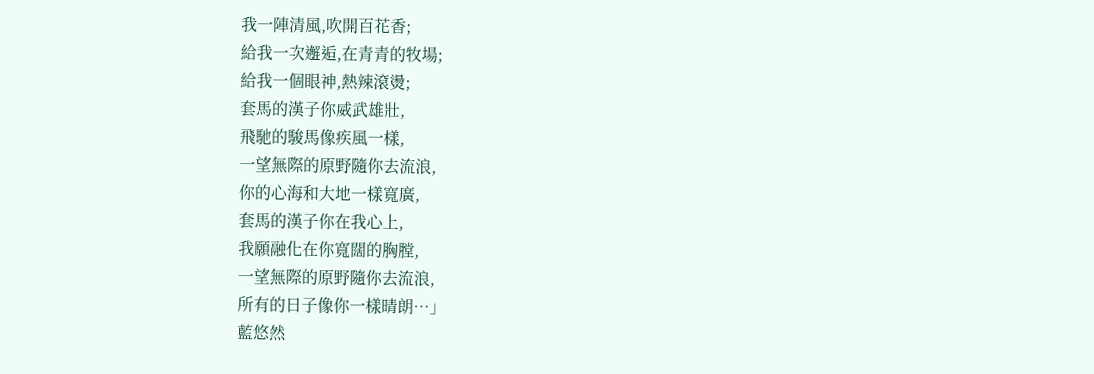我一陣清風,吹開百花香;
給我一次邂逅,在青青的牧場;
給我一個眼神,熱辣滾燙;
套馬的漢子你威武雄壯,
飛馳的駿馬像疾風一樣,
一望無際的原野隨你去流浪,
你的心海和大地一樣寬廣,
套馬的漢子你在我心上,
我願融化在你寬闊的胸膛,
一望無際的原野隨你去流浪,
所有的日子像你一樣晴朗…」
藍悠然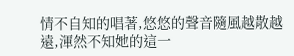情不自知的唱著,悠悠的聲音隨風越散越遠,渾然不知她的這一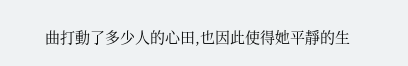曲打動了多少人的心田,也因此使得她平靜的生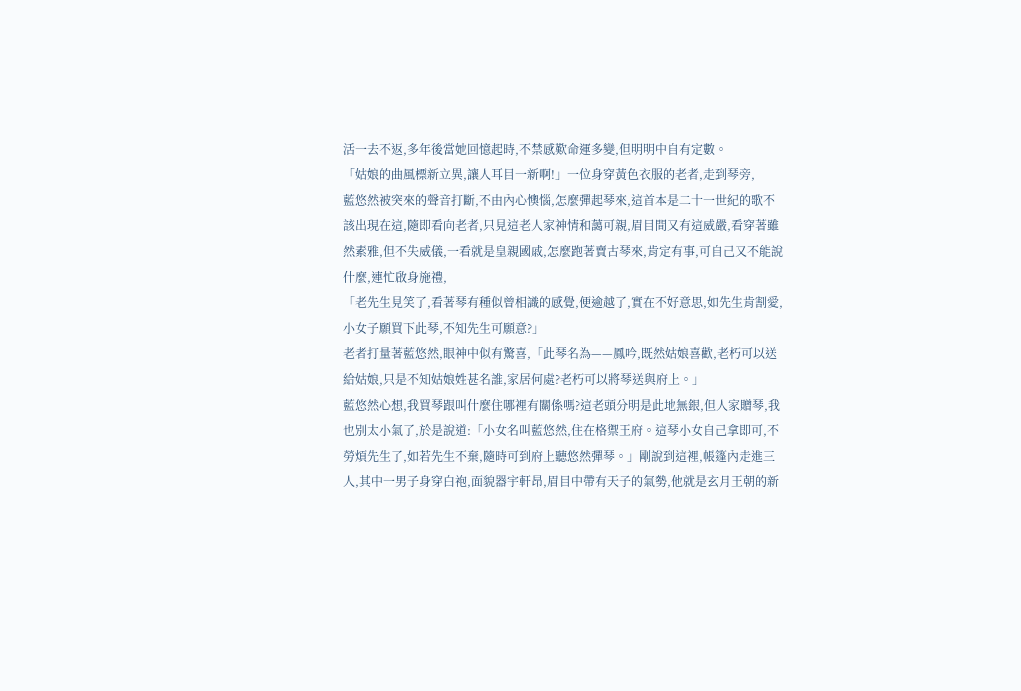活一去不返,多年後當她回憶起時,不禁感歎命運多變,但明明中自有定數。
「姑娘的曲風標新立異,讓人耳目一新啊!」一位身穿黃色衣服的老者,走到琴旁,
藍悠然被突來的聲音打斷,不由內心懊惱,怎麼彈起琴來,這首本是二十一世紀的歌不該出現在這,隨即看向老者,只見這老人家神情和藹可親,眉目間又有這威嚴,看穿著雖然素雅,但不失威儀,一看就是皇親國戚,怎麼跑著賣古琴來,肯定有事,可自己又不能說什麼,連忙啟身施禮,
「老先生見笑了,看著琴有種似曾相識的感覺,便逾越了,實在不好意思,如先生肯割愛,小女子願買下此琴,不知先生可願意?」
老者打量著藍悠然,眼神中似有驚喜,「此琴名為——鳳吟,既然姑娘喜歡,老朽可以送給姑娘,只是不知姑娘姓甚名誰,家居何處?老朽可以將琴送與府上。」
藍悠然心想,我買琴跟叫什麼住哪裡有關係嗎?這老頭分明是此地無銀,但人家贈琴,我也別太小氣了,於是說道:「小女名叫藍悠然,住在格禦王府。這琴小女自己拿即可,不勞煩先生了,如若先生不棄,隨時可到府上聽悠然彈琴。」剛說到這裡,帳篷內走進三人,其中一男子身穿白袍,面貌器宇軒昂,眉目中帶有天子的氣勢,他就是玄月王朝的新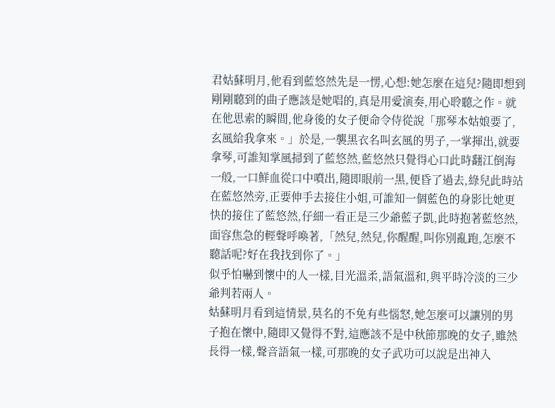君姑蘇明月,他看到藍悠然先是一愣,心想:她怎麼在這兒?隨即想到剛剛聽到的曲子應該是她唱的,真是用愛演奏,用心聆聽之作。就在他思索的瞬間,他身後的女子便命令侍從說「那琴本姑娘要了,玄風給我拿來。」於是,一襲黑衣名叫玄風的男子,一掌揮出,就要拿琴,可誰知掌風掃到了藍悠然,藍悠然只覺得心口此時翻江倒海一般,一口鮮血從口中噴出,隨即眼前一黑,便昏了過去,綠兒此時站在藍悠然旁,正要伸手去接住小姐,可誰知一個藍色的身影比她更快的接住了藍悠然,仔細一看正是三少爺藍子凱,此時抱著藍悠然,面容焦急的輕聲呼喚著,「然兒,然兒,你醒醒,叫你別亂跑,怎麼不聽話呢?好在我找到你了。」
似乎怕嚇到懷中的人一樣,目光溫柔,語氣溫和,與平時冷淡的三少爺判若兩人。
姑蘇明月看到這情景,莫名的不免有些惱怒,她怎麼可以讓別的男子抱在懷中,隨即又覺得不對,這應該不是中秋節那晚的女子,雖然長得一樣,聲音語氣一樣,可那晚的女子武功可以說是出神入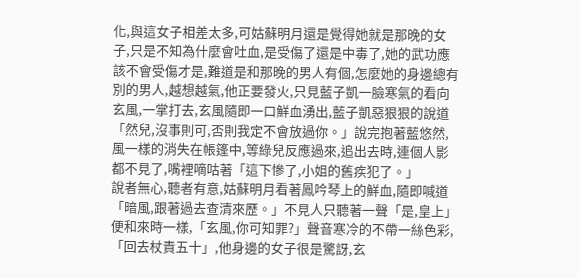化,與這女子相差太多,可姑蘇明月還是覺得她就是那晚的女子,只是不知為什麼會吐血,是受傷了還是中毒了,她的武功應該不會受傷才是,難道是和那晚的男人有個,怎麼她的身邊總有別的男人,越想越氣,他正要發火,只見藍子凱一臉寒氣的看向玄風,一掌打去,玄風隨即一口鮮血湧出,藍子凱惡狠狠的說道「然兒,沒事則可,否則我定不會放過你。」說完抱著藍悠然,風一樣的消失在帳篷中,等綠兒反應過來,追出去時,連個人影都不見了,嘴裡嘀咕著「這下慘了,小姐的舊疾犯了。」
說者無心,聽者有意,姑蘇明月看著鳳吟琴上的鮮血,隨即喊道「暗風,跟著過去查清來歷。」不見人只聽著一聲「是,皇上」便和來時一樣,「玄風,你可知罪?」聲音寒冷的不帶一絲色彩,「回去杖責五十」,他身邊的女子很是驚訝,玄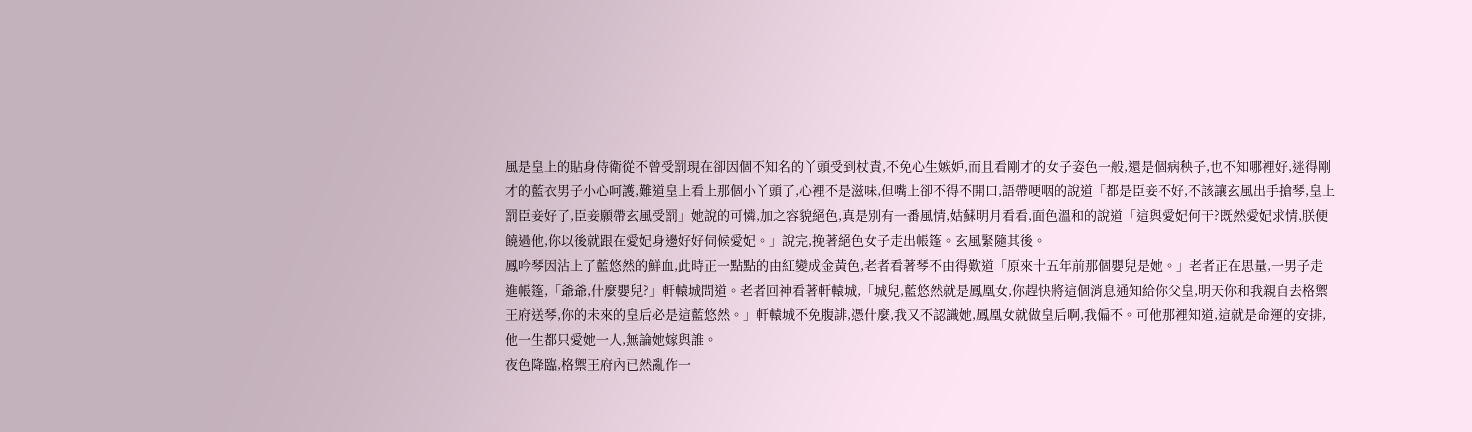風是皇上的貼身侍衛從不曾受罰現在卻因個不知名的丫頭受到杖責,不免心生嫉妒,而且看剛才的女子姿色一般,還是個病秧子,也不知哪裡好,迷得剛才的藍衣男子小心呵護,難道皇上看上那個小丫頭了,心裡不是滋味,但嘴上卻不得不開口,語帶哽咽的說道「都是臣妾不好,不該讓玄風出手搶琴,皇上罰臣妾好了,臣妾願帶玄風受罰」她說的可憐,加之容貌絕色,真是別有一番風情,姑蘇明月看看,面色溫和的說道「這與愛妃何干?既然愛妃求情,朕便饒過他,你以後就跟在愛妃身邊好好伺候愛妃。」說完,挽著絕色女子走出帳篷。玄風緊隨其後。
鳳吟琴因沾上了藍悠然的鮮血,此時正一點點的由紅變成金黃色,老者看著琴不由得歎道「原來十五年前那個嬰兒是她。」老者正在思量,一男子走進帳篷,「爺爺,什麼嬰兒?」軒轅城問道。老者回神看著軒轅城,「城兒,藍悠然就是鳳凰女,你趕快將這個消息通知給你父皇,明天你和我親自去格禦王府送琴,你的未來的皇后必是這藍悠然。」軒轅城不免腹誹,憑什麼,我又不認識她,鳳凰女就做皇后啊,我偏不。可他那裡知道,這就是命運的安排,他一生都只愛她一人,無論她嫁與誰。
夜色降臨,格禦王府內已然亂作一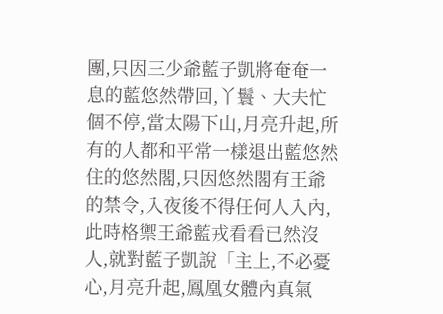團,只因三少爺藍子凱將奄奄一息的藍悠然帶回,丫鬟、大夫忙個不停,當太陽下山,月亮升起,所有的人都和平常一樣退出藍悠然住的悠然閣,只因悠然閣有王爺的禁令,入夜後不得任何人入內,此時格禦王爺藍戎看看已然沒人,就對藍子凱說「主上,不必憂心,月亮升起,鳳凰女體內真氣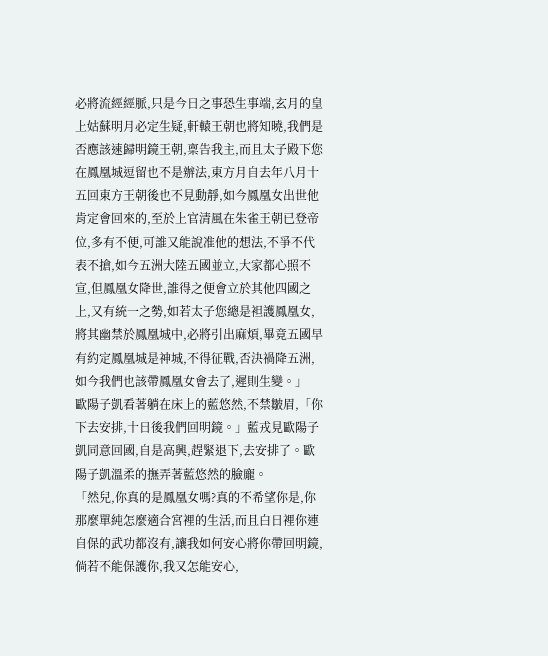必將流經經脈,只是今日之事恐生事端,玄月的皇上姑蘇明月必定生疑,軒轅王朝也將知曉,我們是否應該速歸明鏡王朝,稟告我主,而且太子殿下您在鳳凰城逗留也不是辦法,東方月自去年八月十五回東方王朝後也不見動靜,如今鳳凰女出世他肯定會回來的,至於上官清風在朱雀王朝已登帝位,多有不便,可誰又能說准他的想法,不爭不代表不搶,如今五洲大陸五國並立,大家都心照不宣,但鳳凰女降世,誰得之便會立於其他四國之上,又有統一之勢,如若太子您總是袒護鳳凰女,將其幽禁於鳳凰城中,必將引出麻煩,畢竟五國早有約定鳳凰城是神城,不得征戰,否決禍降五洲,如今我們也該帶鳳凰女會去了,遲則生變。」
歐陽子凱看著躺在床上的藍悠然,不禁皺眉,「你下去安排,十日後我們回明鏡。」藍戎見歐陽子凱同意回國,自是高興,趕緊退下,去安排了。歐陽子凱溫柔的撫弄著藍悠然的臉龐。
「然兒,你真的是鳳凰女嗎?真的不希望你是,你那麼單純怎麼適合宮裡的生活,而且白日裡你連自保的武功都沒有,讓我如何安心將你帶回明鏡,倘若不能保護你,我又怎能安心,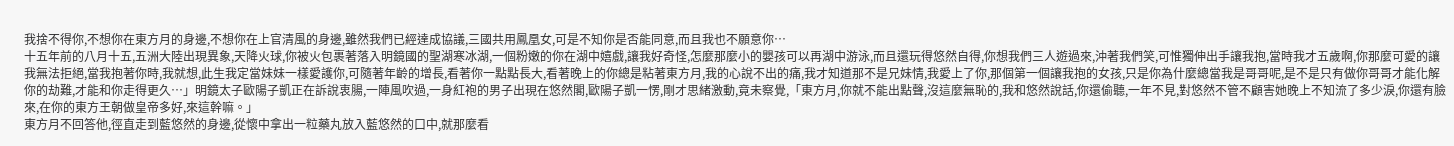我捨不得你,不想你在東方月的身邊,不想你在上官清風的身邊,雖然我們已經達成協議,三國共用鳳凰女,可是不知你是否能同意,而且我也不願意你…
十五年前的八月十五,五洲大陸出現異象,天降火球,你被火包裹著落入明鏡國的聖湖寒冰湖,一個粉嫩的你在湖中嬉戲,讓我好奇怪,怎麼那麼小的嬰孩可以再湖中游泳,而且還玩得悠然自得,你想我們三人遊過來,沖著我們笑,可惟獨伸出手讓我抱,當時我才五歲啊,你那麼可愛的讓我無法拒絕,當我抱著你時,我就想,此生我定當妹妹一樣愛護你,可隨著年齡的增長,看著你一點點長大,看著晚上的你總是粘著東方月,我的心說不出的痛,我才知道那不是兄妹情,我愛上了你,那個第一個讓我抱的女孩,只是你為什麼總當我是哥哥呢,是不是只有做你哥哥才能化解你的劫難,才能和你走得更久…」明鏡太子歐陽子凱正在訴說衷腸,一陣風吹過,一身紅袍的男子出現在悠然閣,歐陽子凱一愣,剛才思緒激動,竟未察覺,「東方月,你就不能出點聲,沒這麼無恥的,我和悠然說話,你還偷聽,一年不見,對悠然不管不顧害她晚上不知流了多少淚,你還有臉來,在你的東方王朝做皇帝多好,來這幹嘛。」
東方月不回答他,徑直走到藍悠然的身邊,從懷中拿出一粒藥丸放入藍悠然的口中,就那麼看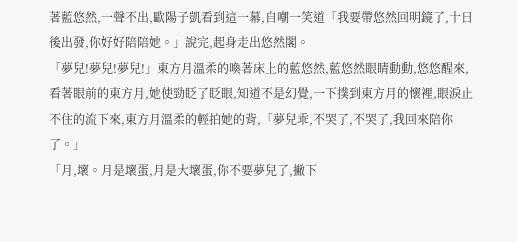著藍悠然,一聲不出,歐陽子凱看到這一幕,自嘲一笑道「我要帶悠然回明鏡了,十日後出發,你好好陪陪她。」說完,起身走出悠然閣。
「夢兒!夢兒!夢兒!」東方月溫柔的喚著床上的藍悠然,藍悠然眼睛動動,悠悠醒來,看著眼前的東方月,她使勁眨了眨眼,知道不是幻覺,一下撲到東方月的懷裡,眼淚止不住的流下來,東方月溫柔的輕拍她的背,「夢兒乖,不哭了,不哭了,我回來陪你了。」
「月,壞。月是壞蛋,月是大壞蛋,你不要夢兒了,撇下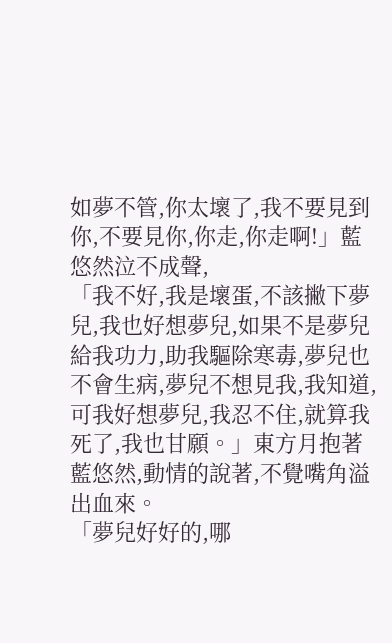如夢不管,你太壞了,我不要見到你,不要見你,你走,你走啊!」藍悠然泣不成聲,
「我不好,我是壞蛋,不該撇下夢兒,我也好想夢兒,如果不是夢兒給我功力,助我驅除寒毒,夢兒也不會生病,夢兒不想見我,我知道,可我好想夢兒,我忍不住,就算我死了,我也甘願。」東方月抱著藍悠然,動情的說著,不覺嘴角溢出血來。
「夢兒好好的,哪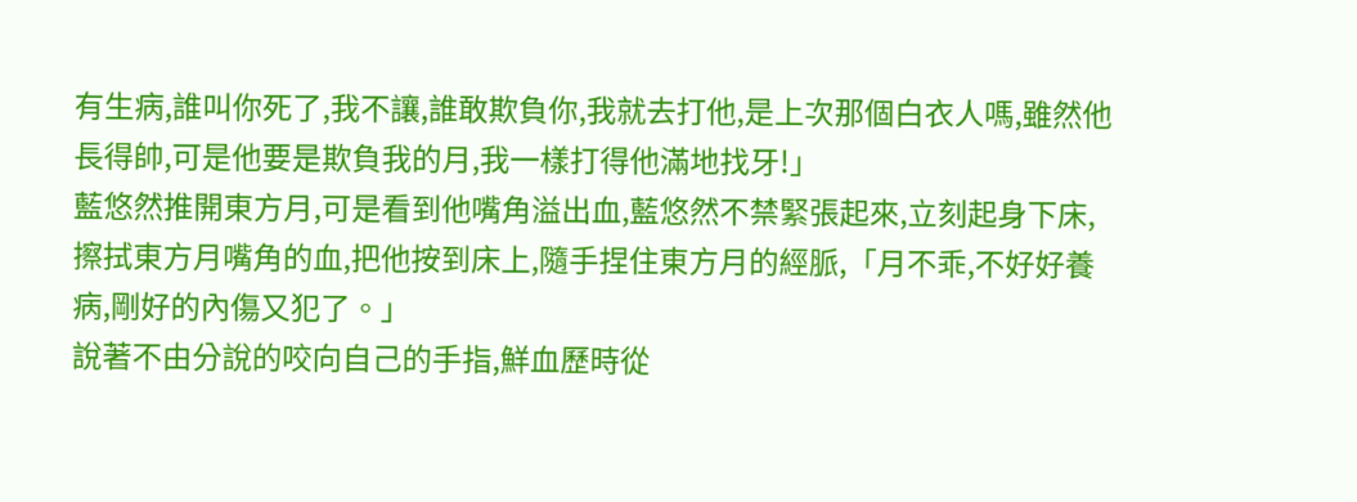有生病,誰叫你死了,我不讓,誰敢欺負你,我就去打他,是上次那個白衣人嗎,雖然他長得帥,可是他要是欺負我的月,我一樣打得他滿地找牙!」
藍悠然推開東方月,可是看到他嘴角溢出血,藍悠然不禁緊張起來,立刻起身下床,擦拭東方月嘴角的血,把他按到床上,隨手捏住東方月的經脈,「月不乖,不好好養病,剛好的內傷又犯了。」
說著不由分說的咬向自己的手指,鮮血歷時從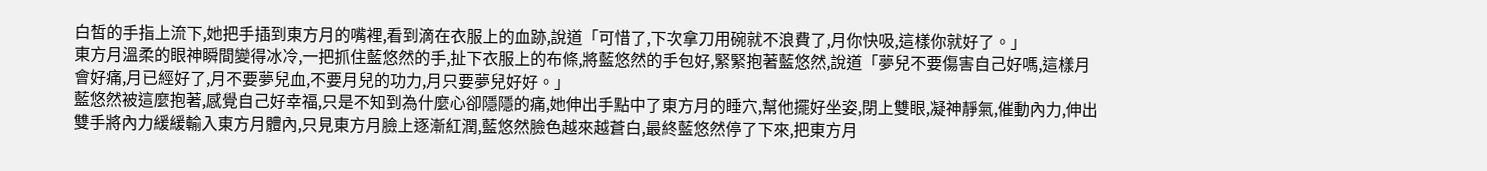白皙的手指上流下,她把手插到東方月的嘴裡,看到滴在衣服上的血跡,說道「可惜了,下次拿刀用碗就不浪費了,月你快吸,這樣你就好了。」
東方月溫柔的眼神瞬間變得冰冷,一把抓住藍悠然的手,扯下衣服上的布條,將藍悠然的手包好,緊緊抱著藍悠然,說道「夢兒不要傷害自己好嗎,這樣月會好痛,月已經好了,月不要夢兒血,不要月兒的功力,月只要夢兒好好。」
藍悠然被這麼抱著,感覺自己好幸福,只是不知到為什麼心卻隱隱的痛,她伸出手點中了東方月的睡穴,幫他擺好坐姿,閉上雙眼,凝神靜氣,催動內力,伸出雙手將內力緩緩輸入東方月體內,只見東方月臉上逐漸紅潤,藍悠然臉色越來越蒼白,最終藍悠然停了下來,把東方月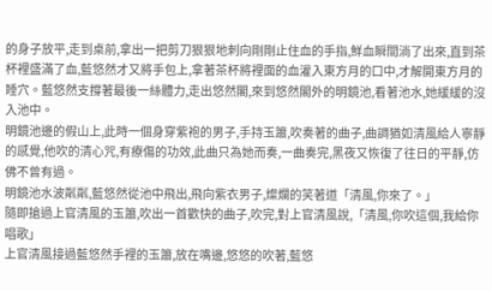的身子放平,走到桌前,拿出一把剪刀狠狠地刺向剛剛止住血的手指,鮮血瞬間淌了出來,直到茶杯裡盛滿了血,藍悠然才又將手包上,拿著茶杯將裡面的血灌入東方月的口中,才解開東方月的睡穴。藍悠然支撐著最後一絲體力,走出悠然閣,來到悠然閣外的明鏡池,看著池水,她緩緩的沒入池中。
明鏡池邊的假山上,此時一個身穿紫袍的男子,手持玉簫,吹奏著的曲子,曲調猶如清風給人寧靜的感覺,他吹的清心咒,有療傷的功效,此曲只為她而奏,一曲奏完,黑夜又恢復了往日的平靜,仿佛不曾有過。
明鏡池水波粼粼,藍悠然從池中飛出,飛向紫衣男子,燦爛的笑著道「清風,你來了。」
隨即搶過上官清風的玉簫,吹出一首歡快的曲子,吹完,對上官清風說,「清風,你吹這個,我給你唱歌」
上官清風接過藍悠然手裡的玉簫,放在嘴邊,悠悠的吹著,藍悠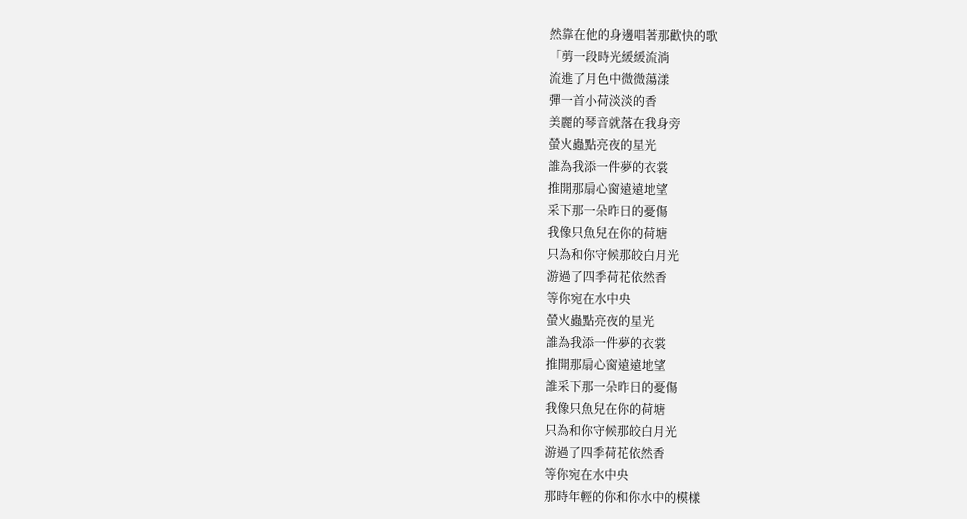然靠在他的身邊唱著那歡快的歌
「剪一段時光緩緩流淌
流進了月色中微微蕩漾
彈一首小荷淡淡的香
美麗的琴音就落在我身旁
螢火蟲點亮夜的星光
誰為我添一件夢的衣裳
推開那扇心窗遠遠地望
采下那一朵昨日的憂傷
我像只魚兒在你的荷塘
只為和你守候那皎白月光
游過了四季荷花依然香
等你宛在水中央
螢火蟲點亮夜的星光
誰為我添一件夢的衣裳
推開那扇心窗遠遠地望
誰采下那一朵昨日的憂傷
我像只魚兒在你的荷塘
只為和你守候那皎白月光
游過了四季荷花依然香
等你宛在水中央
那時年輕的你和你水中的模樣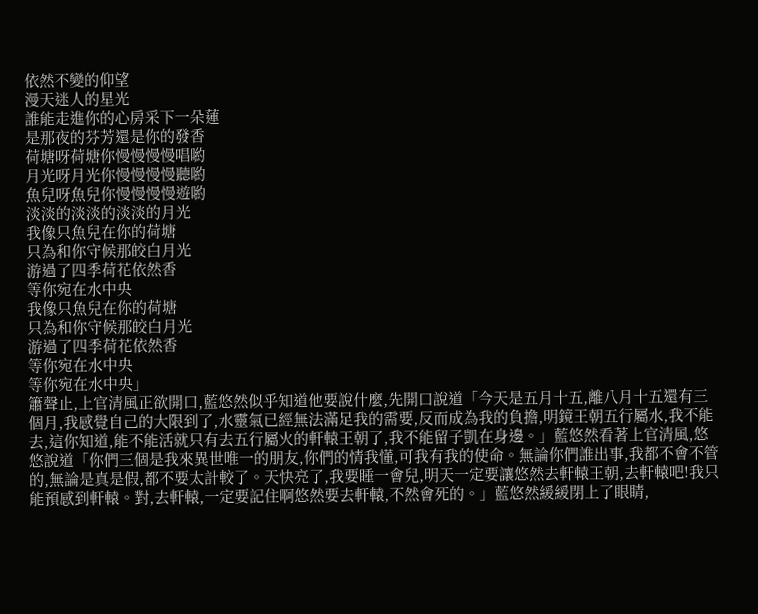依然不變的仰望
漫天迷人的星光
誰能走進你的心房采下一朵蓮
是那夜的芬芳還是你的發香
荷塘呀荷塘你慢慢慢慢唱喲
月光呀月光你慢慢慢慢聽喲
魚兒呀魚兒你慢慢慢慢遊喲
淡淡的淡淡的淡淡的月光
我像只魚兒在你的荷塘
只為和你守候那皎白月光
游過了四季荷花依然香
等你宛在水中央
我像只魚兒在你的荷塘
只為和你守候那皎白月光
游過了四季荷花依然香
等你宛在水中央
等你宛在水中央」
簫聲止,上官清風正欲開口,藍悠然似乎知道他要說什麼,先開口說道「今天是五月十五,離八月十五還有三個月,我感覺自己的大限到了,水靈氣已經無法滿足我的需要,反而成為我的負擔,明鏡王朝五行屬水,我不能去,這你知道,能不能活就只有去五行屬火的軒轅王朝了,我不能留子凱在身邊。」藍悠然看著上官清風,悠悠說道「你們三個是我來異世唯一的朋友,你們的情我懂,可我有我的使命。無論你們誰出事,我都不會不管的,無論是真是假,都不要太計較了。天快亮了,我要睡一會兒,明天一定要讓悠然去軒轅王朝,去軒轅吧!我只能預感到軒轅。對,去軒轅,一定要記住啊悠然要去軒轅,不然會死的。」藍悠然緩緩閉上了眼睛,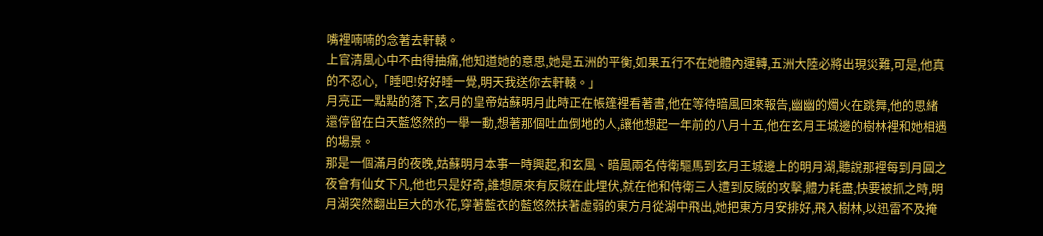嘴裡喃喃的念著去軒轅。
上官清風心中不由得抽痛,他知道她的意思,她是五洲的平衡,如果五行不在她體內運轉,五洲大陸必將出現災難,可是,他真的不忍心,「睡吧!好好睡一覺,明天我送你去軒轅。」
月亮正一點點的落下,玄月的皇帝姑蘇明月此時正在帳篷裡看著書,他在等待暗風回來報告,幽幽的燭火在跳舞,他的思緒還停留在白天藍悠然的一舉一動,想著那個吐血倒地的人,讓他想起一年前的八月十五,他在玄月王城邊的樹林裡和她相遇的場景。
那是一個滿月的夜晚,姑蘇明月本事一時興起,和玄風、暗風兩名侍衛驅馬到玄月王城邊上的明月湖,聽說那裡每到月圓之夜會有仙女下凡,他也只是好奇,誰想原來有反賊在此埋伏,就在他和侍衛三人遭到反賊的攻擊,體力耗盡,快要被抓之時,明月湖突然翻出巨大的水花,穿著藍衣的藍悠然扶著虛弱的東方月從湖中飛出,她把東方月安排好,飛入樹林,以迅雷不及掩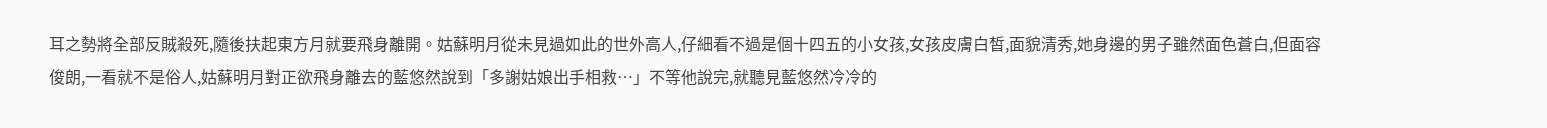耳之勢將全部反賊殺死,隨後扶起東方月就要飛身離開。姑蘇明月從未見過如此的世外高人,仔細看不過是個十四五的小女孩,女孩皮膚白皙,面貌清秀,她身邊的男子雖然面色蒼白,但面容俊朗,一看就不是俗人,姑蘇明月對正欲飛身離去的藍悠然說到「多謝姑娘出手相救…」不等他說完,就聽見藍悠然冷冷的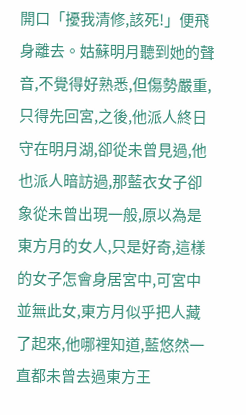開口「擾我清修,該死!」便飛身離去。姑蘇明月聽到她的聲音,不覺得好熟悉,但傷勢嚴重,只得先回宮,之後,他派人終日守在明月湖,卻從未曾見過,他也派人暗訪過,那藍衣女子卻象從未曾出現一般,原以為是東方月的女人,只是好奇,這樣的女子怎會身居宮中,可宮中並無此女,東方月似乎把人藏了起來,他哪裡知道,藍悠然一直都未曾去過東方王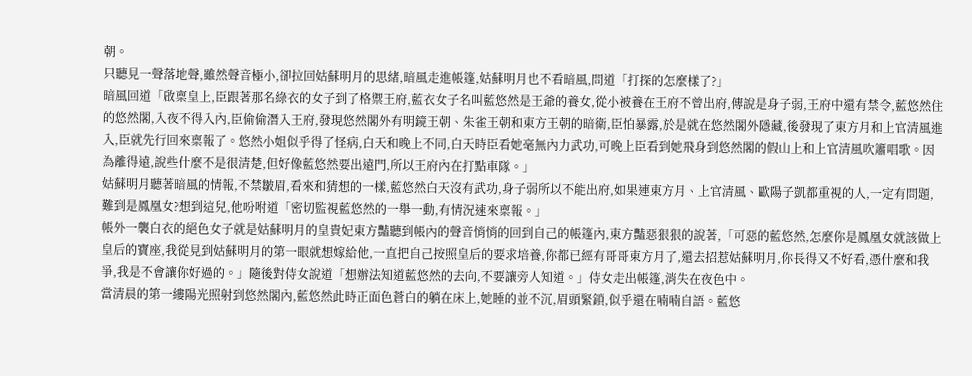朝。
只聽見一聲落地聲,雖然聲音極小,卻拉回姑蘇明月的思緒,暗風走進帳篷,姑蘇明月也不看暗風,問道「打探的怎麼樣了?」
暗風回道「啟稟皇上,臣跟著那名綠衣的女子到了格禦王府,藍衣女子名叫藍悠然是王爺的養女,從小被養在王府不曾出府,傳說是身子弱,王府中還有禁令,藍悠然住的悠然閣,入夜不得入內,臣偷偷潛入王府,發現悠然閣外有明鏡王朝、朱雀王朝和東方王朝的暗衛,臣怕暴露,於是就在悠然閣外隱藏,後發現了東方月和上官清風進入,臣就先行回來稟報了。悠然小姐似乎得了怪病,白天和晚上不同,白天時臣看她毫無內力武功,可晚上臣看到她飛身到悠然閣的假山上和上官清風吹簫唱歌。因為離得遠,說些什麼不是很清楚,但好像藍悠然要出遠門,所以王府內在打點車隊。」
姑蘇明月聽著暗風的情報,不禁皺眉,看來和猜想的一樣,藍悠然白天沒有武功,身子弱所以不能出府,如果連東方月、上官清風、歐陽子凱都重視的人,一定有問題,難到是鳳凰女?想到這兒,他吩咐道「密切監視藍悠然的一舉一動,有情況速來稟報。」
帳外一襲白衣的絕色女子就是姑蘇明月的皇貴妃東方豔聽到帳內的聲音悄悄的回到自己的帳篷內,東方豔惡狠狠的說著,「可惡的藍悠然,怎麼你是鳳凰女就該做上皇后的寶座,我從見到姑蘇明月的第一眼就想嫁給他,一直把自己按照皇后的要求培養,你都已經有哥哥東方月了,還去招惹姑蘇明月,你長得又不好看,憑什麼和我爭,我是不會讓你好過的。」隨後對侍女說道「想辦法知道藍悠然的去向,不要讓旁人知道。」侍女走出帳篷,消失在夜色中。
當清晨的第一縷陽光照射到悠然閣內,藍悠然此時正面色蒼白的躺在床上,她睡的並不沉,眉頭緊鎖,似乎還在喃喃自語。藍悠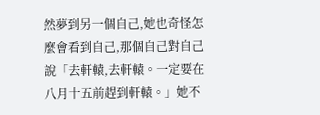然夢到另一個自己,她也奇怪怎麼會看到自己,那個自己對自己說「去軒轅,去軒轅。一定要在八月十五前趕到軒轅。」她不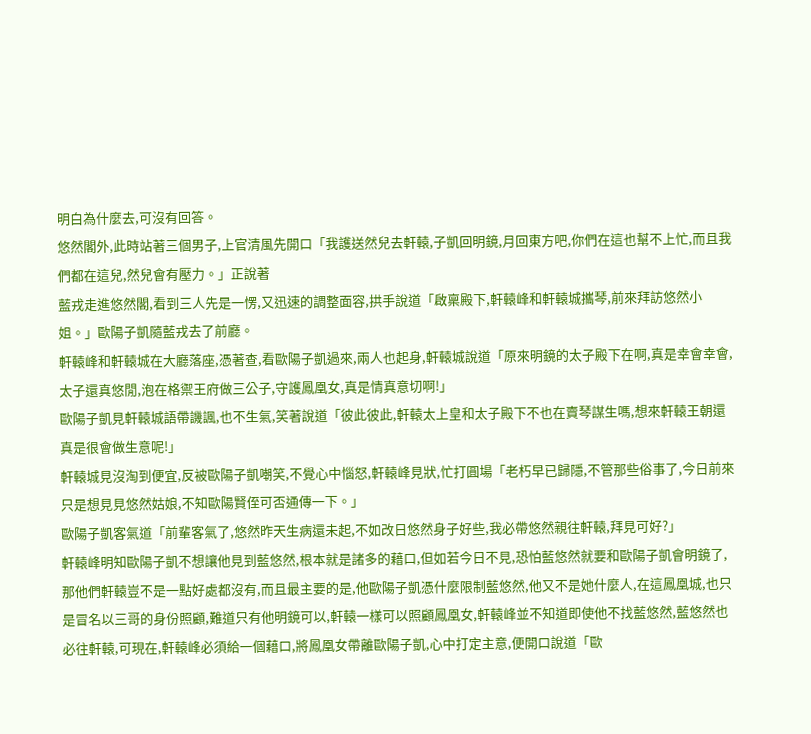明白為什麼去,可沒有回答。
悠然閣外,此時站著三個男子,上官清風先開口「我護送然兒去軒轅,子凱回明鏡,月回東方吧,你們在這也幫不上忙,而且我們都在這兒,然兒會有壓力。」正說著
藍戎走進悠然閣,看到三人先是一愣,又迅速的調整面容,拱手說道「啟稟殿下,軒轅峰和軒轅城攜琴,前來拜訪悠然小姐。」歐陽子凱隨藍戎去了前廳。
軒轅峰和軒轅城在大廳落座,憑著查,看歐陽子凱過來,兩人也起身,軒轅城說道「原來明鏡的太子殿下在啊,真是幸會幸會,太子還真悠閒,泡在格禦王府做三公子,守護鳳凰女,真是情真意切啊!」
歐陽子凱見軒轅城語帶譏諷,也不生氣,笑著說道「彼此彼此,軒轅太上皇和太子殿下不也在賣琴謀生嗎,想來軒轅王朝還真是很會做生意呢!」
軒轅城見沒淘到便宜,反被歐陽子凱嘲笑,不覺心中惱怒,軒轅峰見狀,忙打圓場「老朽早已歸隱,不管那些俗事了,今日前來只是想見見悠然姑娘,不知歐陽賢侄可否通傳一下。」
歐陽子凱客氣道「前輩客氣了,悠然昨天生病還未起,不如改日悠然身子好些,我必帶悠然親往軒轅,拜見可好?」
軒轅峰明知歐陽子凱不想讓他見到藍悠然,根本就是諸多的藉口,但如若今日不見,恐怕藍悠然就要和歐陽子凱會明鏡了,那他們軒轅豈不是一點好處都沒有,而且最主要的是,他歐陽子凱憑什麼限制藍悠然,他又不是她什麼人,在這鳳凰城,也只是冒名以三哥的身份照顧,難道只有他明鏡可以,軒轅一樣可以照顧鳳凰女,軒轅峰並不知道即使他不找藍悠然,藍悠然也必往軒轅,可現在,軒轅峰必須給一個藉口,將鳳凰女帶離歐陽子凱,心中打定主意,便開口說道「歐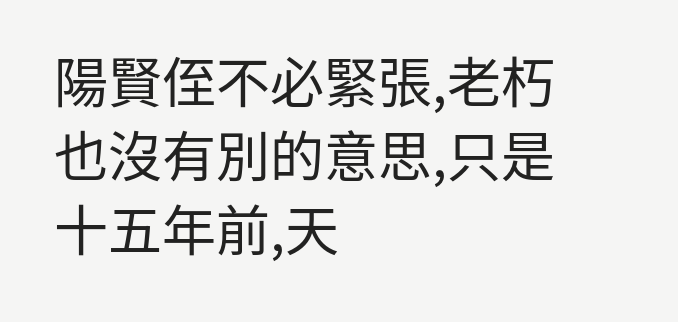陽賢侄不必緊張,老朽也沒有別的意思,只是十五年前,天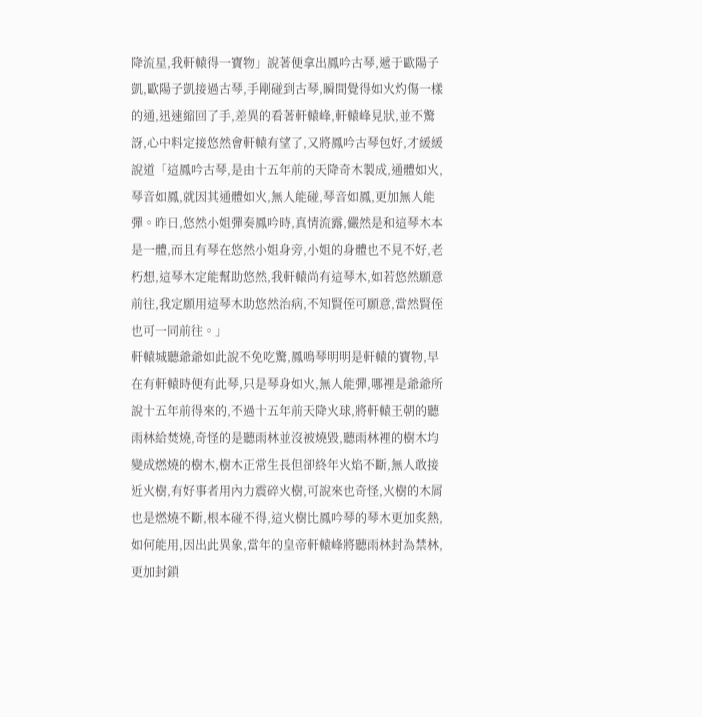降流星,我軒轅得一寶物」說著便拿出鳳吟古琴,遞于歐陽子凱,歐陽子凱接過古琴,手剛碰到古琴,瞬間覺得如火灼傷一樣的通,迅速縮回了手,差異的看著軒轅峰,軒轅峰見狀,並不驚訝,心中料定接悠然會軒轅有望了,又將鳳吟古琴包好,才緩緩說道「這鳳吟古琴,是由十五年前的天降奇木製成,通體如火,琴音如鳳,就因其通體如火,無人能碰,琴音如鳳,更加無人能彈。昨日,悠然小姐彈奏鳳吟時,真情流露,儼然是和這琴木本是一體,而且有琴在悠然小姐身旁,小姐的身體也不見不好,老朽想,這琴木定能幫助悠然,我軒轅尚有這琴木,如若悠然願意前往,我定願用這琴木助悠然治病,不知賢侄可願意,當然賢侄也可一同前往。」
軒轅城聽爺爺如此說不免吃驚,鳳鳴琴明明是軒轅的寶物,早在有軒轅時便有此琴,只是琴身如火,無人能彈,哪裡是爺爺所說十五年前得來的,不過十五年前天降火球,將軒轅王朝的聽雨林給焚燒,奇怪的是聽雨林並沒被燒毀,聽雨林裡的樹木均變成燃燒的樹木,樹木正常生長但卻終年火焰不斷,無人敢接近火樹,有好事者用內力震碎火樹,可說來也奇怪,火樹的木屑也是燃燒不斷,根本碰不得,這火樹比鳳吟琴的琴木更加炙熱,如何能用,因出此異象,當年的皇帝軒轅峰將聽雨林封為禁林,更加封鎖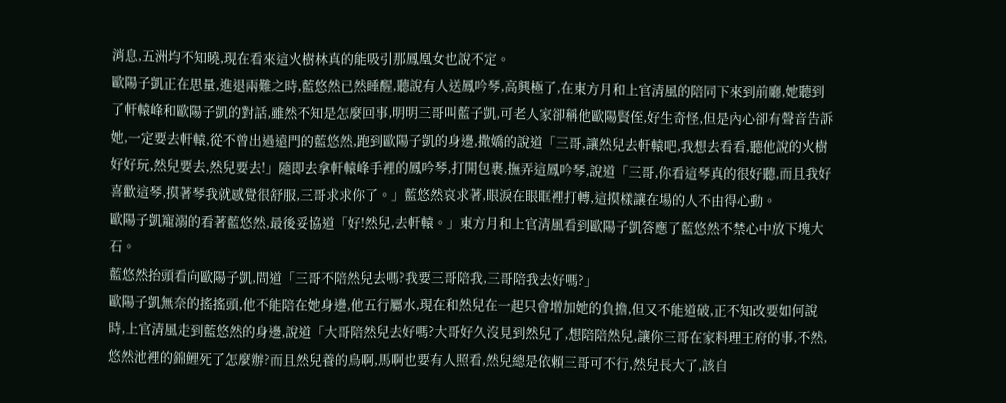消息,五洲均不知曉,現在看來這火樹林真的能吸引那鳳凰女也說不定。
歐陽子凱正在思量,進退兩難之時,藍悠然已然睡醒,聽說有人送鳳吟琴,高興極了,在東方月和上官清風的陪同下來到前廳,她聽到了軒轅峰和歐陽子凱的對話,雖然不知是怎麼回事,明明三哥叫藍子凱,可老人家卻稱他歐陽賢侄,好生奇怪,但是內心卻有聲音告訴她,一定要去軒轅,從不曾出過遠門的藍悠然,跑到歐陽子凱的身邊,撒嬌的說道「三哥,讓然兒去軒轅吧,我想去看看,聽他說的火樹好好玩,然兒要去,然兒要去!」隨即去拿軒轅峰手裡的鳳吟琴,打開包裹,撫弄這鳳吟琴,說道「三哥,你看這琴真的很好聽,而且我好喜歡這琴,摸著琴我就感覺很舒服,三哥求求你了。」藍悠然哀求著,眼淚在眼眶裡打轉,這摸樣讓在場的人不由得心動。
歐陽子凱寵溺的看著藍悠然,最後妥協道「好!然兒,去軒轅。」東方月和上官清風看到歐陽子凱答應了藍悠然不禁心中放下塊大石。
藍悠然抬頭看向歐陽子凱,問道「三哥不陪然兒去嗎?我要三哥陪我,三哥陪我去好嗎?」
歐陽子凱無奈的搖搖頭,他不能陪在她身邊,他五行屬水,現在和然兒在一起只會增加她的負擔,但又不能道破,正不知改要如何說時,上官清風走到藍悠然的身邊,說道「大哥陪然兒去好嗎?大哥好久沒見到然兒了,想陪陪然兒,讓你三哥在家料理王府的事,不然,悠然池裡的錦鯉死了怎麼辦?而且然兒養的鳥啊,馬啊也要有人照看,然兒總是依賴三哥可不行,然兒長大了,該自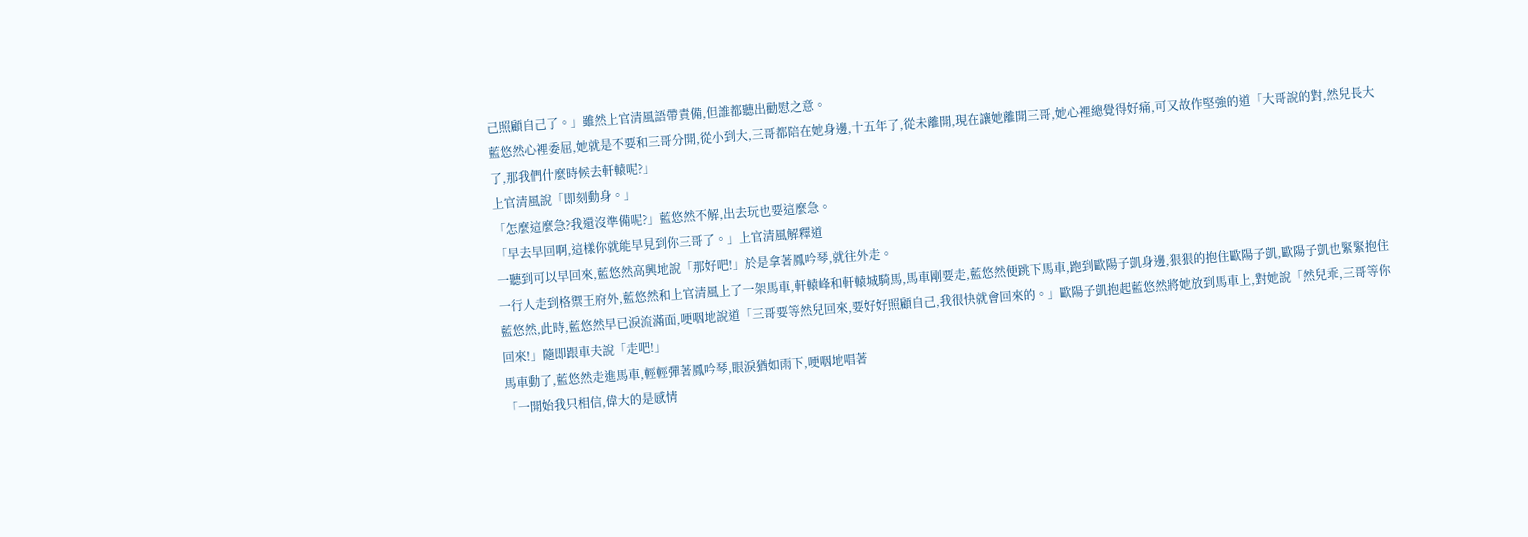己照顧自己了。」雖然上官清風語帶責備,但誰都聽出勸慰之意。
藍悠然心裡委屈,她就是不要和三哥分開,從小到大,三哥都陪在她身邊,十五年了,從未離開,現在讓她離開三哥,她心裡總覺得好痛,可又故作堅強的道「大哥說的對,然兒長大了,那我們什麼時候去軒轅呢?」
上官清風說「即刻動身。」
「怎麼這麼急?我還沒準備呢?」藍悠然不解,出去玩也要這麼急。
「早去早回啊,這樣你就能早見到你三哥了。」上官清風解釋道
一聽到可以早回來,藍悠然高興地說「那好吧!」於是拿著鳳吟琴,就往外走。
一行人走到格禦王府外,藍悠然和上官清風上了一架馬車,軒轅峰和軒轅城騎馬,馬車剛要走,藍悠然便跳下馬車,跑到歐陽子凱身邊,狠狠的抱住歐陽子凱,歐陽子凱也緊緊抱住藍悠然,此時,藍悠然早已淚流滿面,哽咽地說道「三哥要等然兒回來,要好好照顧自己,我很快就會回來的。」歐陽子凱抱起藍悠然將她放到馬車上,對她說「然兒乖,三哥等你回來!」隨即跟車夫說「走吧!」
馬車動了,藍悠然走進馬車,輕輕彈著鳳吟琴,眼淚猶如雨下,哽咽地唱著
「一開始我只相信,偉大的是感情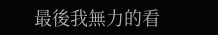最後我無力的看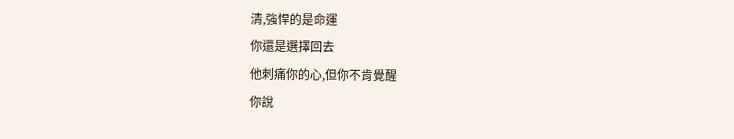清,強悍的是命運
你還是選擇回去
他刺痛你的心,但你不肯覺醒
你說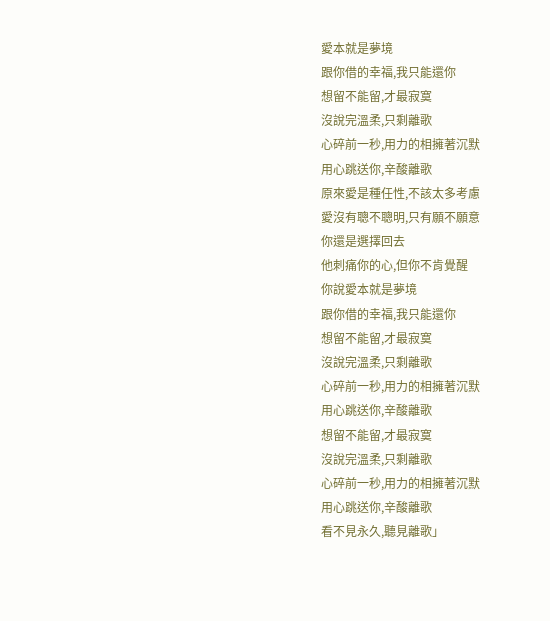愛本就是夢境
跟你借的幸福,我只能還你
想留不能留,才最寂寞
沒說完溫柔,只剩離歌
心碎前一秒,用力的相擁著沉默
用心跳送你,辛酸離歌
原來愛是種任性,不該太多考慮
愛沒有聰不聰明,只有願不願意
你還是選擇回去
他刺痛你的心,但你不肯覺醒
你說愛本就是夢境
跟你借的幸福,我只能還你
想留不能留,才最寂寞
沒說完溫柔,只剩離歌
心碎前一秒,用力的相擁著沉默
用心跳送你,辛酸離歌
想留不能留,才最寂寞
沒說完溫柔,只剩離歌
心碎前一秒,用力的相擁著沉默
用心跳送你,辛酸離歌
看不見永久,聽見離歌」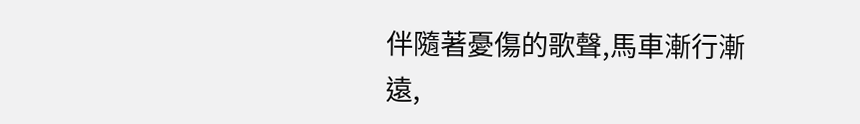伴隨著憂傷的歌聲,馬車漸行漸遠,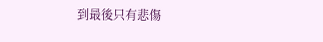到最後只有悲傷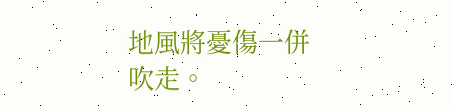地風將憂傷一併吹走。